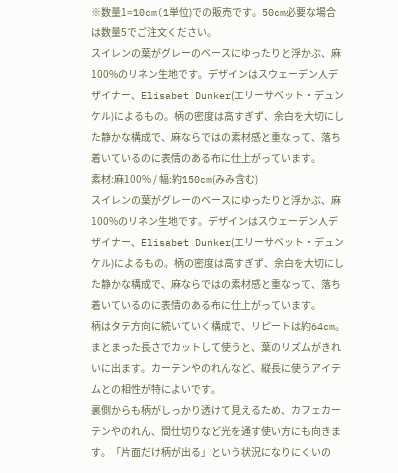※数量1=10cm(1単位)での販売です。50cm必要な場合は数量5でご注文ください。
スイレンの葉がグレーのベースにゆったりと浮かぶ、麻100%のリネン生地です。デザインはスウェーデン人デザイナー、Elisabet Dunker(エリーサベット・デュンケル)によるもの。柄の密度は高すぎず、余白を大切にした静かな構成で、麻ならではの素材感と重なって、落ち着いているのに表情のある布に仕上がっています。
素材:麻100% / 幅:約150cm(みみ含む)
スイレンの葉がグレーのベースにゆったりと浮かぶ、麻100%のリネン生地です。デザインはスウェーデン人デザイナー、Elisabet Dunker(エリーサベット・デュンケル)によるもの。柄の密度は高すぎず、余白を大切にした静かな構成で、麻ならではの素材感と重なって、落ち着いているのに表情のある布に仕上がっています。
柄はタテ方向に続いていく構成で、リピートは約64cm。まとまった長さでカットして使うと、葉のリズムがきれいに出ます。カーテンやのれんなど、縦長に使うアイテムとの相性が特によいです。
裏側からも柄がしっかり透けて見えるため、カフェカーテンやのれん、間仕切りなど光を通す使い方にも向きます。「片面だけ柄が出る」という状況になりにくいの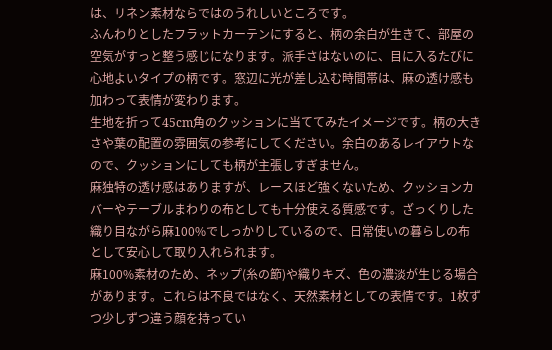は、リネン素材ならではのうれしいところです。
ふんわりとしたフラットカーテンにすると、柄の余白が生きて、部屋の空気がすっと整う感じになります。派手さはないのに、目に入るたびに心地よいタイプの柄です。窓辺に光が差し込む時間帯は、麻の透け感も加わって表情が変わります。
生地を折って45cm角のクッションに当ててみたイメージです。柄の大きさや葉の配置の雰囲気の参考にしてください。余白のあるレイアウトなので、クッションにしても柄が主張しすぎません。
麻独特の透け感はありますが、レースほど強くないため、クッションカバーやテーブルまわりの布としても十分使える質感です。ざっくりした織り目ながら麻100%でしっかりしているので、日常使いの暮らしの布として安心して取り入れられます。
麻100%素材のため、ネップ(糸の節)や織りキズ、色の濃淡が生じる場合があります。これらは不良ではなく、天然素材としての表情です。1枚ずつ少しずつ違う顔を持ってい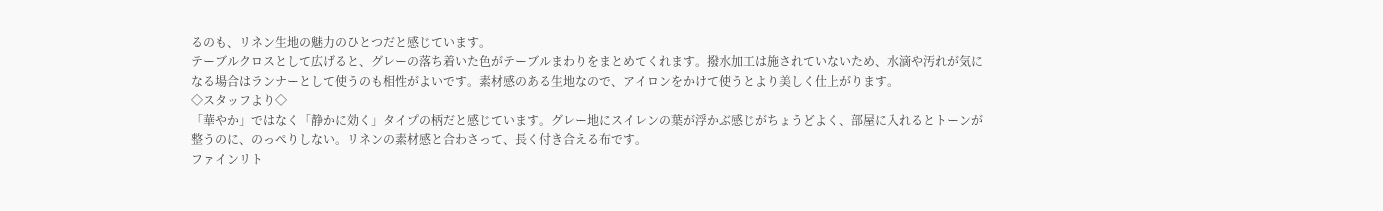るのも、リネン生地の魅力のひとつだと感じています。
テーブルクロスとして広げると、グレーの落ち着いた色がテーブルまわりをまとめてくれます。撥水加工は施されていないため、水滴や汚れが気になる場合はランナーとして使うのも相性がよいです。素材感のある生地なので、アイロンをかけて使うとより美しく仕上がります。
◇スタッフより◇
「華やか」ではなく「静かに効く」タイプの柄だと感じています。グレー地にスイレンの葉が浮かぶ感じがちょうどよく、部屋に入れるとトーンが整うのに、のっぺりしない。リネンの素材感と合わさって、長く付き合える布です。
ファインリト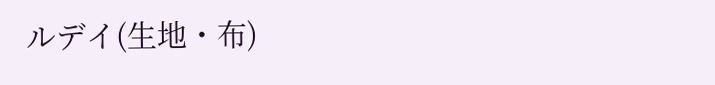ルデイ(生地・布)